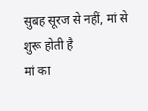सुबह सूरज से नहीं, मां से शुरू होती है
मां का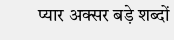प्यार अक्सर बड़े शब्दों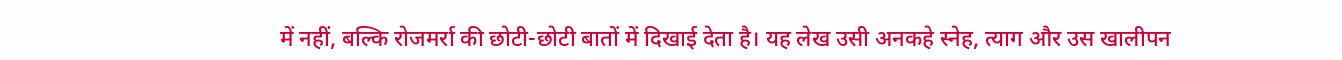में नहीं, बल्कि रोजमर्रा की छोटी-छोटी बातों में दिखाई देता है। यह लेख उसी अनकहे स्नेह, त्याग और उस खालीपन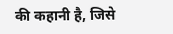की कहानी है, जिसे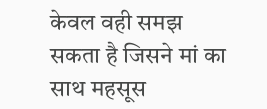केवल वही समझ सकता है जिसने मां का साथ महसूस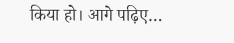किया हो। आगे पढ़िए…